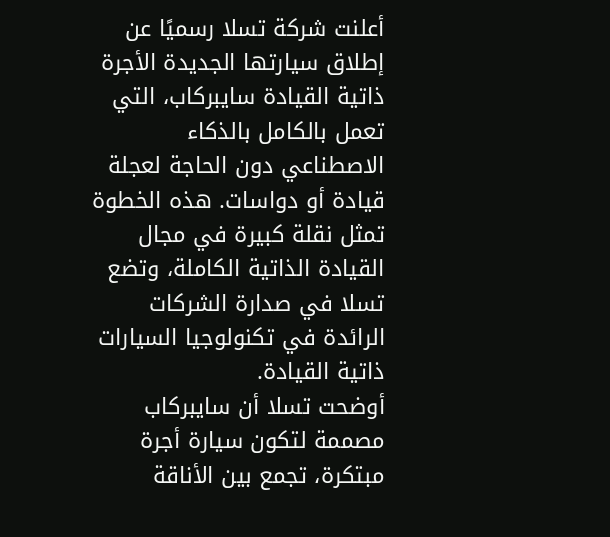أعلنت شركة تسلا رسميًا عن إطلاق سيارتها الجديدة الأجرة ذاتية القيادة سايبركاب، التي تعمل بالكامل بالذكاء الاصطناعي دون الحاجة لعجلة قيادة أو دواسات. هذه الخطوة تمثل نقلة كبيرة في مجال القيادة الذاتية الكاملة، وتضع تسلا في صدارة الشركات الرائدة في تكنولوجيا السيارات ذاتية القيادة.
أوضحت تسلا أن سايبركاب مصممة لتكون سيارة أجرة مبتكرة، تجمع بين الأناقة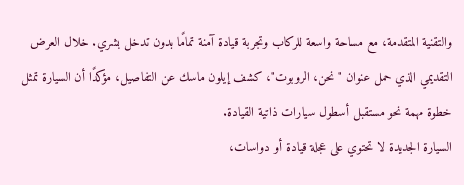والتقنية المتقدمة، مع مساحة واسعة للركاب وتجربة قيادة آمنة تمامًا بدون تدخل بشري. خلال العرض التقديمي الذي حمل عنوان "نحن، الروبوت"، كشف إيلون ماسك عن التفاصيل، مؤكدًا أن السيارة تمثل خطوة مهمة نحو مستقبل أسطول سيارات ذاتية القيادة.
السيارة الجديدة لا تحتوي على عجلة قيادة أو دواسات،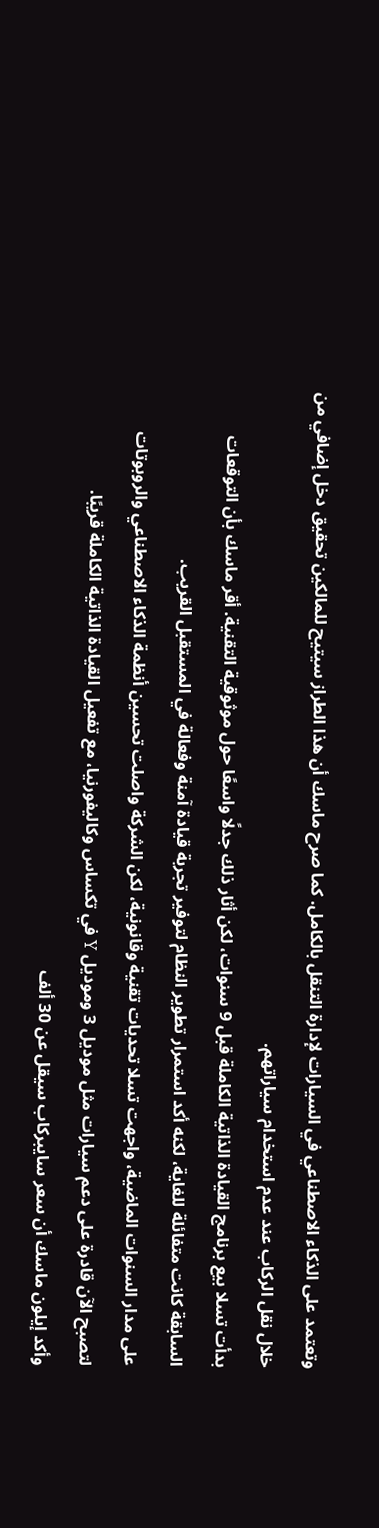وتعتمد على الذكاء الاصطناعي في السيارات لإدارة التنقل بالكامل. كما صرح ماسك أن هذا الطراز سيتيح للمالكين تحقيق دخل إضافي من خلال نقل الركاب عند عدم استخدام سياراتهم.
بدأت تسلا بيع برنامج القيادة الذاتية الكاملة قبل 9 سنوات، لكن أثار ذلك جدلًا واسعًا حول موثوقية التقنية. أقر ماسك بأن التوقعات السابقة كانت متفائلة للغاية، لكنه أكد استمرار تطوير النظام لتوفير تجربة قيادة آمنة وفعالة في المستقبل القريب.
على مدار السنوات الماضية، واجهت تسلا تحديات تقنية وقانونية، لكن الشركة واصلت تحسين أنظمة الذكاء الاصطناعي والروبوتات لتصبح الآن قادرة على دعم سيارات مثل موديل 3 وموديل Y في تكساس وكاليفورنيا، مع تفعيل القيادة الذاتية الكاملة قريبًا.
وأكد إيلون ماسك أن سعر سايبركاب سيقل عن 30 ألف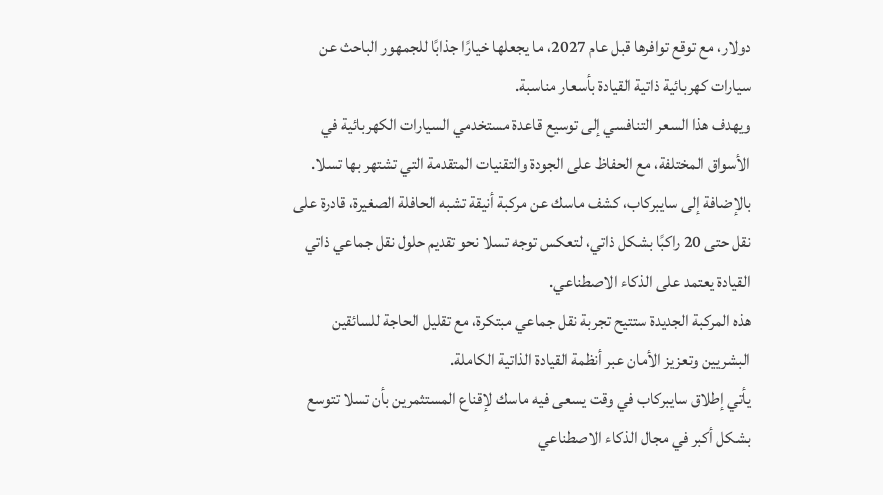دولار، مع توقع توافرها قبل عام 2027، ما يجعلها خيارًا جذابًا للجمهور الباحث عن سيارات كهربائية ذاتية القيادة بأسعار مناسبة.
ويهدف هذا السعر التنافسي إلى توسيع قاعدة مستخدمي السيارات الكهربائية في الأسواق المختلفة، مع الحفاظ على الجودة والتقنيات المتقدمة التي تشتهر بها تسلا.
بالإضافة إلى سايبركاب، كشف ماسك عن مركبة أنيقة تشبه الحافلة الصغيرة، قادرة على نقل حتى 20 راكبًا بشكل ذاتي، لتعكس توجه تسلا نحو تقديم حلول نقل جماعي ذاتي القيادة يعتمد على الذكاء الاصطناعي.
هذه المركبة الجديدة ستتيح تجربة نقل جماعي مبتكرة، مع تقليل الحاجة للسائقين البشريين وتعزيز الأمان عبر أنظمة القيادة الذاتية الكاملة.
يأتي إطلاق سايبركاب في وقت يسعى فيه ماسك لإقناع المستثمرين بأن تسلا تتوسع بشكل أكبر في مجال الذكاء الاصطناعي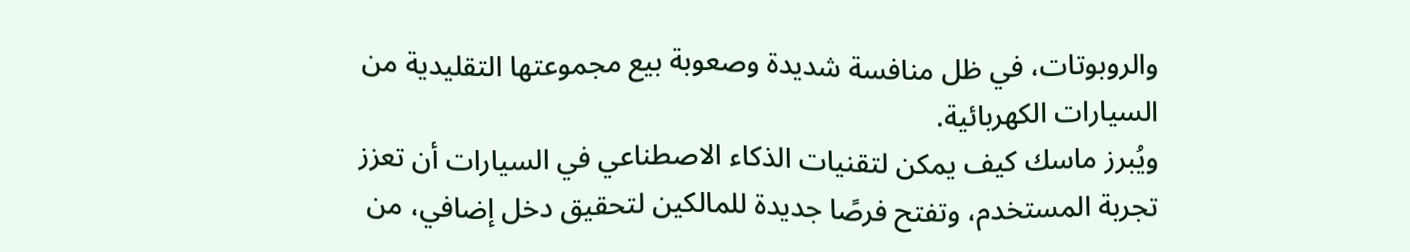والروبوتات، في ظل منافسة شديدة وصعوبة بيع مجموعتها التقليدية من السيارات الكهربائية.
ويُبرز ماسك كيف يمكن لتقنيات الذكاء الاصطناعي في السيارات أن تعزز تجربة المستخدم، وتفتح فرصًا جديدة للمالكين لتحقيق دخل إضافي، من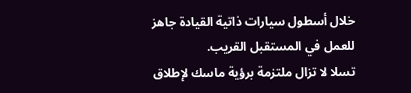خلال أسطول سيارات ذاتية القيادة جاهز للعمل في المستقبل القريب.
تسلا لا تزال ملتزمة برؤية ماسك لإطلاق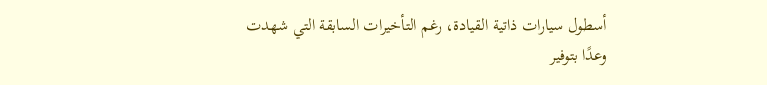أسطول سيارات ذاتية القيادة، رغم التأخيرات السابقة التي شهدت وعدًا بتوفير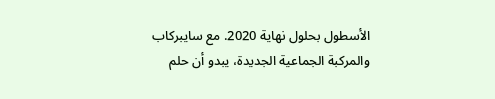الأسطول بحلول نهاية 2020. مع سايبركاب والمركبة الجماعية الجديدة، يبدو أن حلم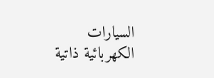السيارات الكهربائية ذاتية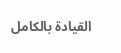القيادة بالكامل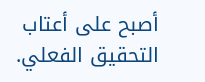أصبح على أعتاب التحقيق الفعلي.